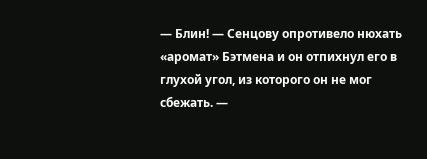— Блин! — Сенцову опротивело нюхать «аромат» Бэтмена и он отпихнул его в глухой угол, из которого он не мог сбежать. —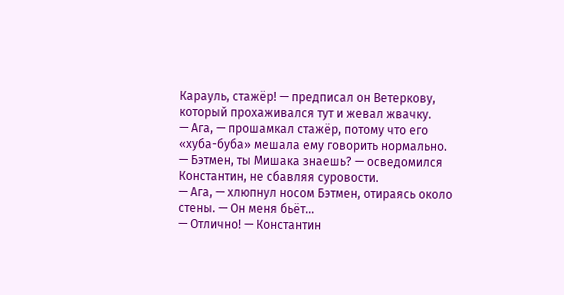Карауль, стажёр! — предписал он Ветеркову, который прохаживался тут и жевал жвачку.
— Ага, — прошамкал стажёр, потому что его «хуба-буба» мешала ему говорить нормально.
— Бэтмен, ты Мишака знаешь? — осведомился Константин, не сбавляя суровости.
— Ага, — хлюпнул носом Бэтмен, отираясь около стены. — Он меня бьёт…
— Отлично! — Константин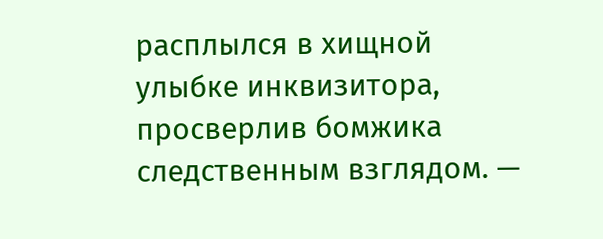расплылся в хищной улыбке инквизитора, просверлив бомжика следственным взглядом. —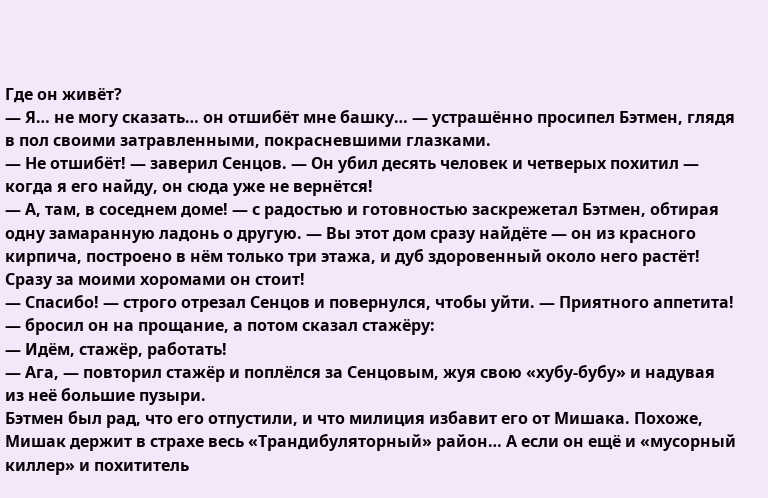Где он живёт?
— Я… не могу сказать… он отшибёт мне башку… — устрашённо просипел Бэтмен, глядя в пол своими затравленными, покрасневшими глазками.
— Не отшибёт! — заверил Сенцов. — Он убил десять человек и четверых похитил — когда я его найду, он сюда уже не вернётся!
— А, там, в соседнем доме! — с радостью и готовностью заскрежетал Бэтмен, обтирая одну замаранную ладонь о другую. — Вы этот дом сразу найдёте — он из красного кирпича, построено в нём только три этажа, и дуб здоровенный около него растёт! Сразу за моими хоромами он стоит!
— Спасибо! — строго отрезал Сенцов и повернулся, чтобы уйти. — Приятного аппетита! — бросил он на прощание, а потом сказал стажёру:
— Идём, стажёр, работать!
— Ага, — повторил стажёр и поплёлся за Сенцовым, жуя свою «хубу-бубу» и надувая из неё большие пузыри.
Бэтмен был рад, что его отпустили, и что милиция избавит его от Мишака. Похоже, Мишак держит в страхе весь «Трандибуляторный» район… А если он ещё и «мусорный киллер» и похититель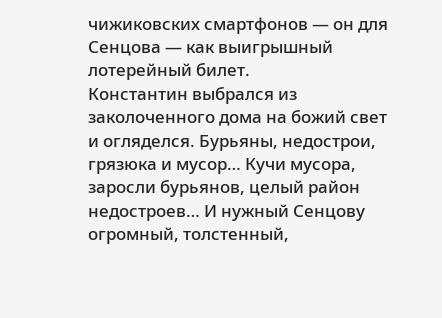чижиковских смартфонов — он для Сенцова — как выигрышный лотерейный билет.
Константин выбрался из заколоченного дома на божий свет и огляделся. Бурьяны, недострои, грязюка и мусор… Кучи мусора, заросли бурьянов, целый район недостроев… И нужный Сенцову огромный, толстенный,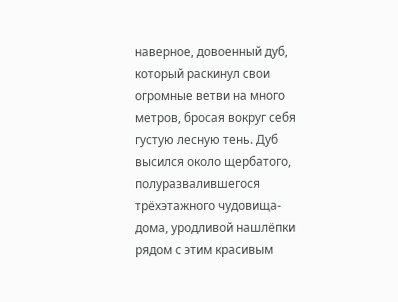наверное, довоенный дуб, который раскинул свои огромные ветви на много метров, бросая вокруг себя густую лесную тень. Дуб высился около щербатого, полуразвалившегося трёхэтажного чудовища-дома, уродливой нашлёпки рядом с этим красивым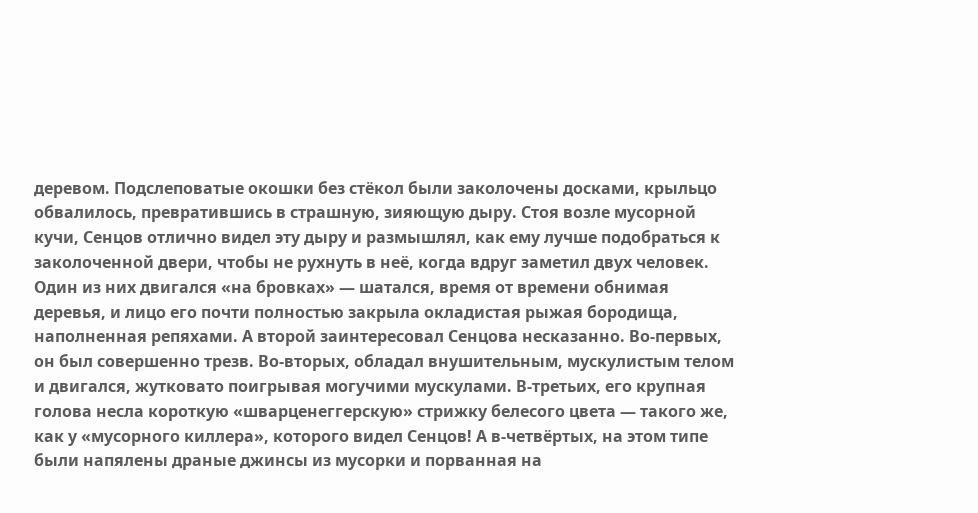деревом. Подслеповатые окошки без стёкол были заколочены досками, крыльцо обвалилось, превратившись в страшную, зияющую дыру. Стоя возле мусорной кучи, Сенцов отлично видел эту дыру и размышлял, как ему лучше подобраться к заколоченной двери, чтобы не рухнуть в неё, когда вдруг заметил двух человек. Один из них двигался «на бровках» — шатался, время от времени обнимая деревья, и лицо его почти полностью закрыла окладистая рыжая бородища, наполненная репяхами. А второй заинтересовал Сенцова несказанно. Во-первых, он был совершенно трезв. Во-вторых, обладал внушительным, мускулистым телом и двигался, жутковато поигрывая могучими мускулами. В-третьих, его крупная голова несла короткую «шварценеггерскую» стрижку белесого цвета — такого же, как у «мусорного киллера», которого видел Сенцов! А в-четвёртых, на этом типе были напялены драные джинсы из мусорки и порванная на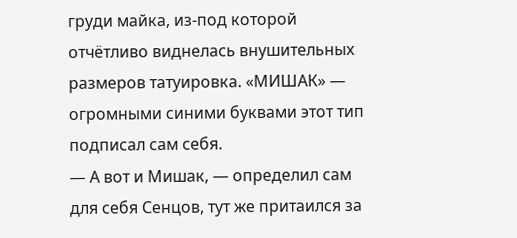груди майка, из-под которой отчётливо виднелась внушительных размеров татуировка. «МИШАК» — огромными синими буквами этот тип подписал сам себя.
— А вот и Мишак, — определил сам для себя Сенцов, тут же притаился за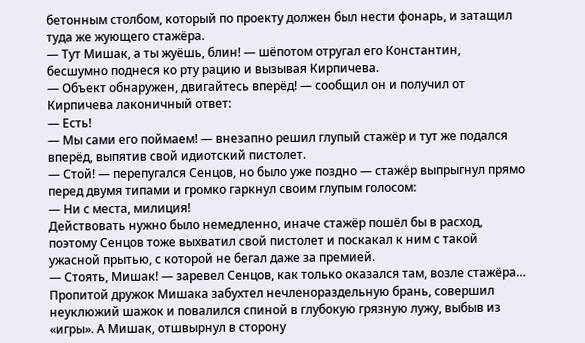бетонным столбом, который по проекту должен был нести фонарь, и затащил туда же жующего стажёра.
— Тут Мишак, а ты жуёшь, блин! — шёпотом отругал его Константин, бесшумно поднеся ко рту рацию и вызывая Кирпичева.
— Объект обнаружен, двигайтесь вперёд! — сообщил он и получил от Кирпичева лаконичный ответ:
— Есть!
— Мы сами его поймаем! — внезапно решил глупый стажёр и тут же подался вперёд, выпятив свой идиотский пистолет.
— Стой! — перепугался Сенцов, но было уже поздно — стажёр выпрыгнул прямо перед двумя типами и громко гаркнул своим глупым голосом:
— Ни с места, милиция!
Действовать нужно было немедленно, иначе стажёр пошёл бы в расход, поэтому Сенцов тоже выхватил свой пистолет и поскакал к ним с такой ужасной прытью, с которой не бегал даже за премией.
— Стоять, Мишак! — заревел Сенцов, как только оказался там, возле стажёра…
Пропитой дружок Мишака забухтел нечленораздельную брань, совершил неуклюжий шажок и повалился спиной в глубокую грязную лужу, выбыв из «игры». А Мишак, отшвырнул в сторону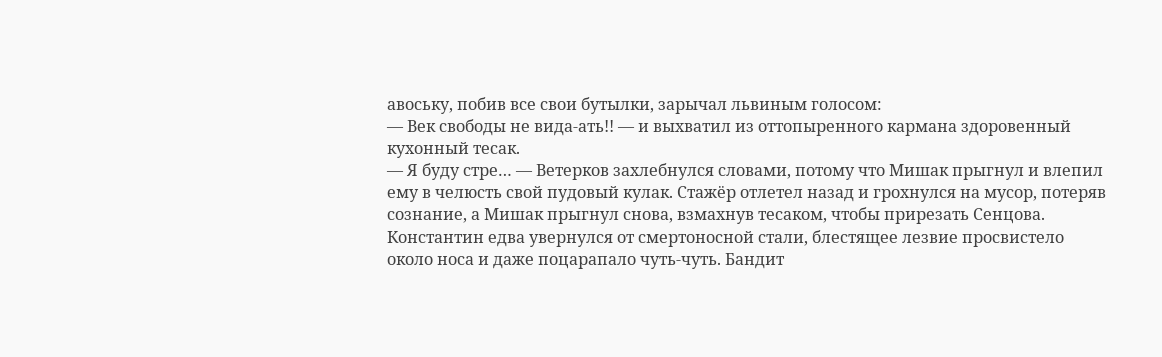авоську, побив все свои бутылки, зарычал львиным голосом:
— Век свободы не вида-ать!! — и выхватил из оттопыренного кармана здоровенный кухонный тесак.
— Я буду стре… — Ветерков захлебнулся словами, потому что Мишак прыгнул и влепил ему в челюсть свой пудовый кулак. Стажёр отлетел назад и грохнулся на мусор, потеряв сознание, а Мишак прыгнул снова, взмахнув тесаком, чтобы прирезать Сенцова. Константин едва увернулся от смертоносной стали, блестящее лезвие просвистело около носа и даже поцарапало чуть-чуть. Бандит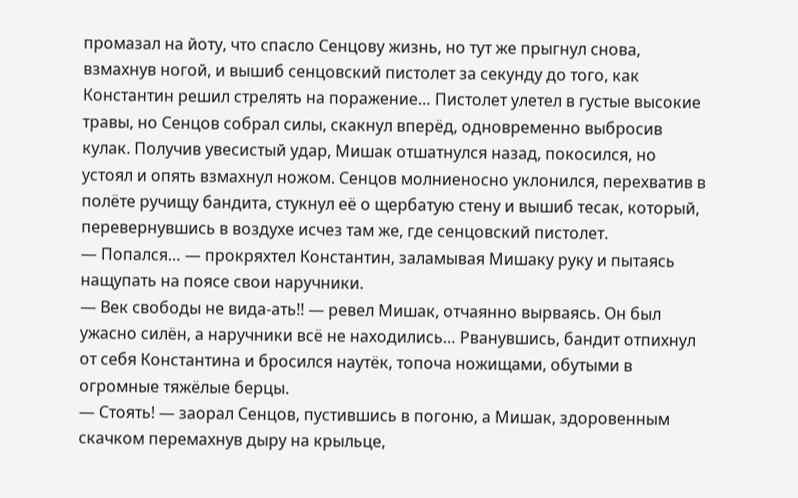промазал на йоту, что спасло Сенцову жизнь, но тут же прыгнул снова, взмахнув ногой, и вышиб сенцовский пистолет за секунду до того, как Константин решил стрелять на поражение… Пистолет улетел в густые высокие травы, но Сенцов собрал силы, скакнул вперёд, одновременно выбросив кулак. Получив увесистый удар, Мишак отшатнулся назад, покосился, но устоял и опять взмахнул ножом. Сенцов молниеносно уклонился, перехватив в полёте ручищу бандита, стукнул её о щербатую стену и вышиб тесак, который, перевернувшись в воздухе исчез там же, где сенцовский пистолет.
— Попался… — прокряхтел Константин, заламывая Мишаку руку и пытаясь нащупать на поясе свои наручники.
— Век свободы не вида-ать!! — ревел Мишак, отчаянно вырваясь. Он был ужасно силён, а наручники всё не находились… Рванувшись, бандит отпихнул от себя Константина и бросился наутёк, топоча ножищами, обутыми в огромные тяжёлые берцы.
— Стоять! — заорал Сенцов, пустившись в погоню, а Мишак, здоровенным скачком перемахнув дыру на крыльце,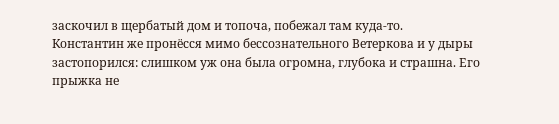заскочил в щербатый дом и топоча, побежал там куда-то.
Константин же пронёсся мимо бессознательного Ветеркова и у дыры застопорился: слишком уж она была огромна, глубока и страшна. Его прыжка не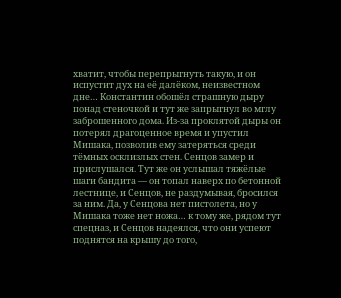хватит, чтобы перепрыгнуть такую, и он испустит дух на её далёком, неизвестном дне… Константин обошёл страшную дыру понад стеночкой и тут же запрыгнул во мглу заброшенного дома. Из-за проклятой дыры он потерял драгоценное время и упустил Мишака, позволив ему затеряться среди тёмных осклизлых стен. Сенцов замер и прислушался. Тут же он услышал тяжёлые шаги бандита — он топал наверх по бетонной лестнице, и Сенцов, не раздумывая, бросился за ним. Да, у Сенцова нет пистолета, но у Мишака тоже нет ножа… к тому же, рядом тут спецназ, и Сенцов надеялся, что они успеют поднятся на крышу до того,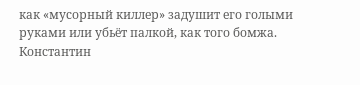как «мусорный киллер» задушит его голыми руками или убьёт палкой, как того бомжа. Константин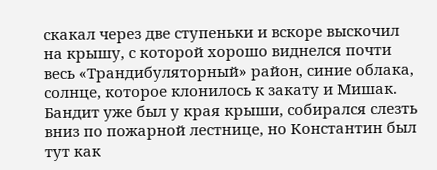скакал через две ступеньки и вскоре выскочил на крышу, с которой хорошо виднелся почти весь «Трандибуляторный» район, синие облака, солнце, которое клонилось к закату и Мишак. Бандит уже был у края крыши, собирался слезть вниз по пожарной лестнице, но Константин был тут как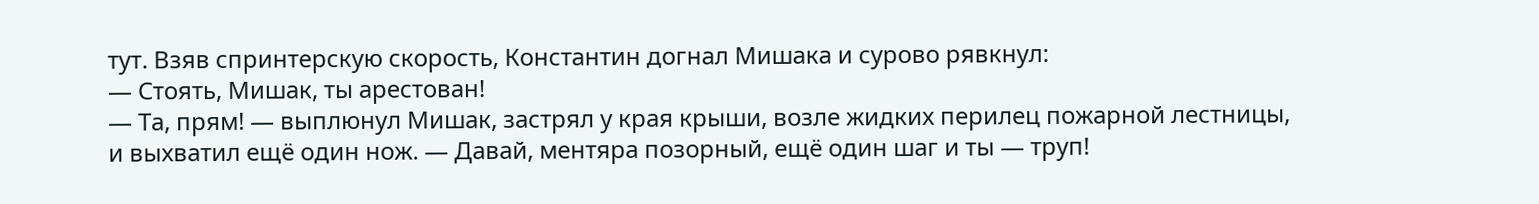тут. Взяв спринтерскую скорость, Константин догнал Мишака и сурово рявкнул:
— Стоять, Мишак, ты арестован!
— Та, прям! — выплюнул Мишак, застрял у края крыши, возле жидких перилец пожарной лестницы, и выхватил ещё один нож. — Давай, ментяра позорный, ещё один шаг и ты — труп!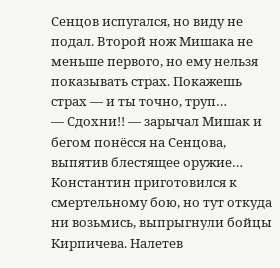Сенцов испугался, но виду не подал. Второй нож Мишака не меньше первого, но ему нельзя показывать страх. Покажешь страх — и ты точно, труп…
— Сдохни!! — зарычал Мишак и бегом понёсся на Сенцова, выпятив блестящее оружие…
Константин приготовился к смертельному бою, но тут откуда ни возьмись, выпрыгнули бойцы Кирпичева. Налетев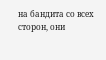на бандита со всех сторон, они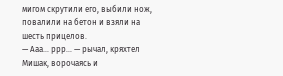мигом скрутили его, выбили нож, повалили на бетон и взяли на шесть прицелов.
— Ааа… ррр… — рычал, кряхтел Мишак, ворочаясь и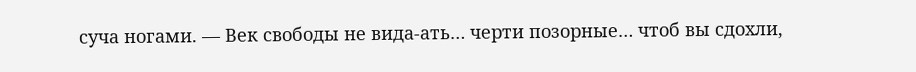суча ногами. — Век свободы не вида-ать… черти позорные… чтоб вы сдохли,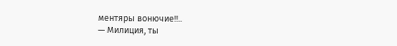ментяры вонючие!!..
— Милиция, ты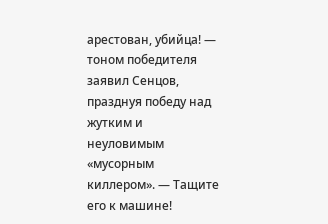арестован, убийца! — тоном победителя заявил Сенцов, празднуя победу над жутким и неуловимым «мусорным киллером». — Тащите его к машине!